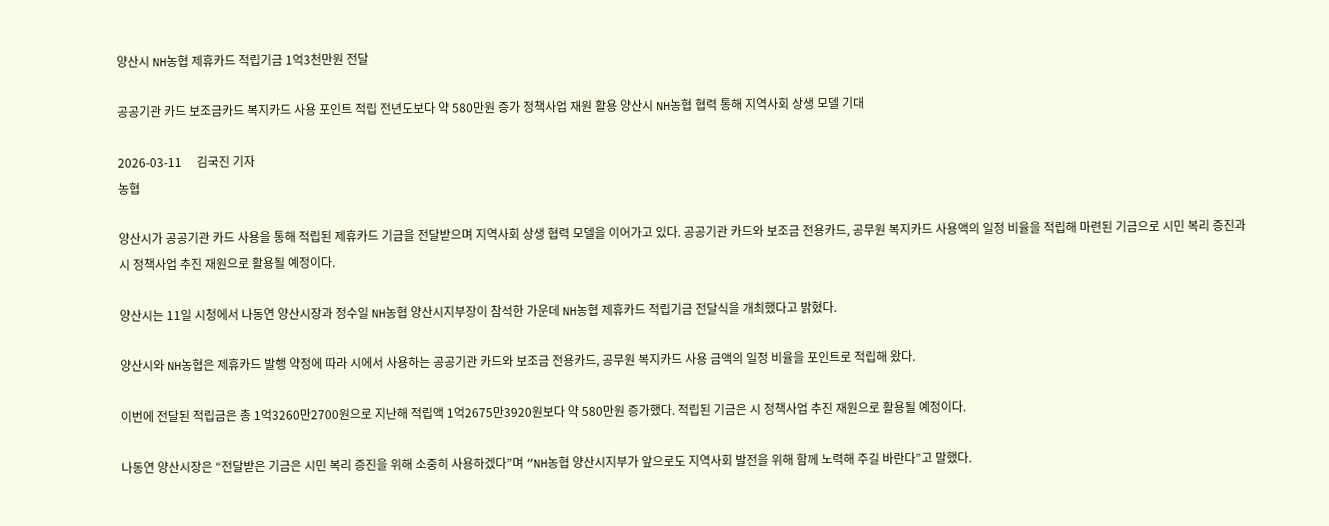양산시 NH농협 제휴카드 적립기금 1억3천만원 전달

공공기관 카드 보조금카드 복지카드 사용 포인트 적립 전년도보다 약 580만원 증가 정책사업 재원 활용 양산시 NH농협 협력 통해 지역사회 상생 모델 기대

2026-03-11     김국진 기자
농협

양산시가 공공기관 카드 사용을 통해 적립된 제휴카드 기금을 전달받으며 지역사회 상생 협력 모델을 이어가고 있다. 공공기관 카드와 보조금 전용카드, 공무원 복지카드 사용액의 일정 비율을 적립해 마련된 기금으로 시민 복리 증진과 시 정책사업 추진 재원으로 활용될 예정이다.

양산시는 11일 시청에서 나동연 양산시장과 정수일 NH농협 양산시지부장이 참석한 가운데 NH농협 제휴카드 적립기금 전달식을 개최했다고 밝혔다.

양산시와 NH농협은 제휴카드 발행 약정에 따라 시에서 사용하는 공공기관 카드와 보조금 전용카드, 공무원 복지카드 사용 금액의 일정 비율을 포인트로 적립해 왔다.

이번에 전달된 적립금은 총 1억3260만2700원으로 지난해 적립액 1억2675만3920원보다 약 580만원 증가했다. 적립된 기금은 시 정책사업 추진 재원으로 활용될 예정이다.

나동연 양산시장은 “전달받은 기금은 시민 복리 증진을 위해 소중히 사용하겠다”며 “NH농협 양산시지부가 앞으로도 지역사회 발전을 위해 함께 노력해 주길 바란다”고 말했다.